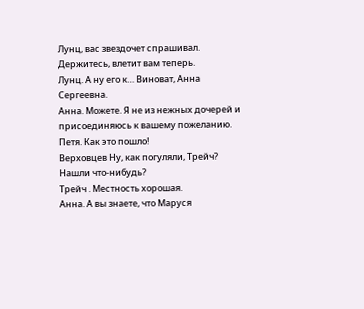Лунц, вас звездочет спрашивал. Держитесь, влетит вам теперь.
Лунц. А ну его к… Виноват, Анна Сергеевна.
Анна. Можете. Я не из нежных дочерей и присоединяюсь к вашему пожеланию.
Петя. Как это пошло!
Верховцев Ну, как погуляли, Трейч? Нашли что-нибудь?
Трейч . Местность хорошая.
Анна. А вы знаете, что Маруся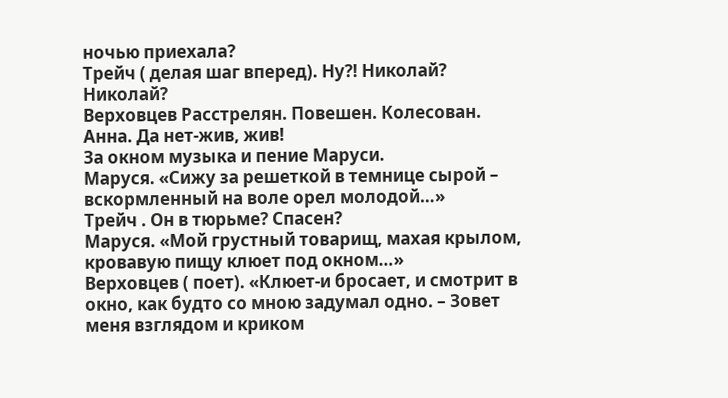ночью приехала?
Трейч ( делая шаг вперед). Ну?! Николай? Николай?
Верховцев Расстрелян. Повешен. Колесован.
Анна. Да нет-жив, жив!
За окном музыка и пение Маруси.
Маруся. «Сижу за решеткой в темнице сырой – вскормленный на воле орел молодой…»
Трейч . Он в тюрьме? Спасен?
Маруся. «Мой грустный товарищ, махая крылом, кровавую пищу клюет под окном…»
Верховцев ( поет). «Клюет-и бросает, и смотрит в окно, как будто со мною задумал одно. – Зовет меня взглядом и криком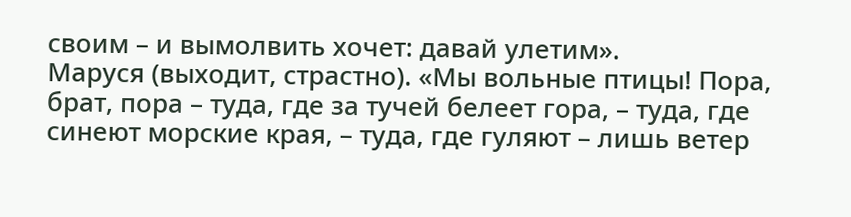своим – и вымолвить хочет: давай улетим».
Маруся (выходит, страстно). «Мы вольные птицы! Пора, брат, пора – туда, где за тучей белеет гора, – туда, где синеют морские края, – туда, где гуляют – лишь ветер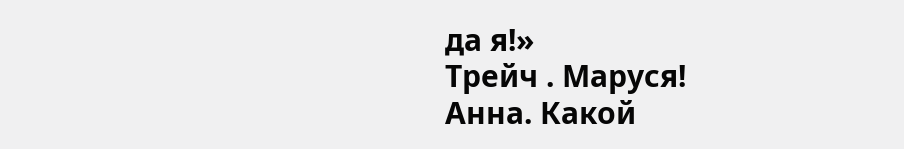да я!»
Трейч . Маруся!
Анна. Какой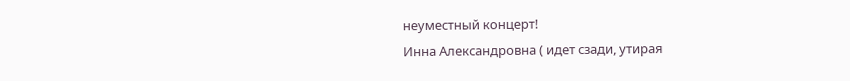неуместный концерт!
Инна Александровна ( идет сзади, утирая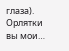глаза). Орлятки вы мои…